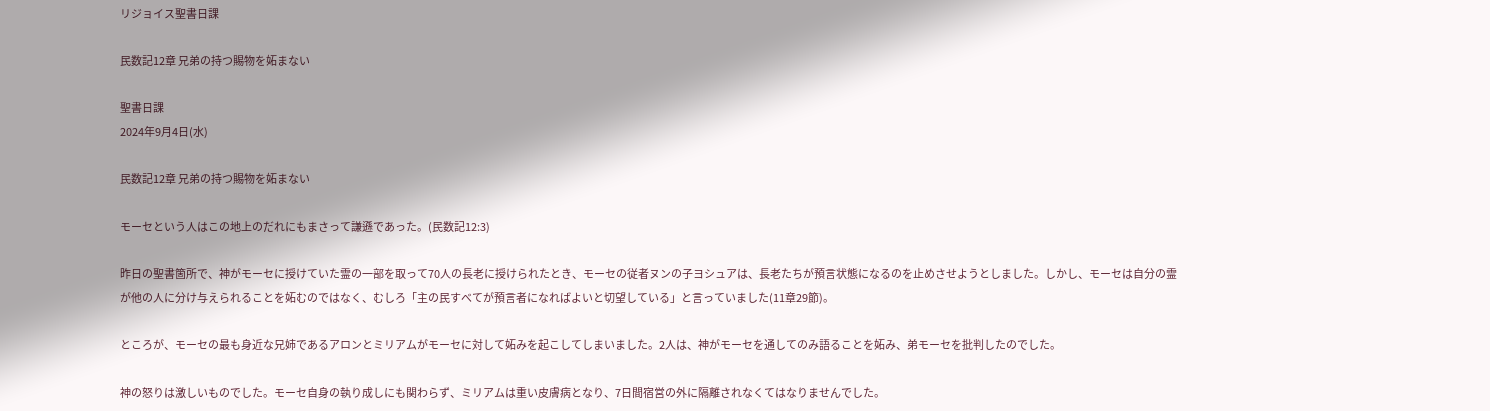リジョイス聖書日課

民数記12章 兄弟の持つ賜物を妬まない

聖書日課
2024年9月4日(水)

民数記12章 兄弟の持つ賜物を妬まない

モーセという人はこの地上のだれにもまさって謙遜であった。(民数記12:3)

昨日の聖書箇所で、神がモーセに授けていた霊の一部を取って70人の長老に授けられたとき、モーセの従者ヌンの子ヨシュアは、長老たちが預言状態になるのを止めさせようとしました。しかし、モーセは自分の霊が他の人に分け与えられることを妬むのではなく、むしろ「主の民すべてが預言者になればよいと切望している」と言っていました(11章29節)。

ところが、モーセの最も身近な兄姉であるアロンとミリアムがモーセに対して妬みを起こしてしまいました。2人は、神がモーセを通してのみ語ることを妬み、弟モーセを批判したのでした。

神の怒りは激しいものでした。モーセ自身の執り成しにも関わらず、ミリアムは重い皮膚病となり、7日間宿営の外に隔離されなくてはなりませんでした。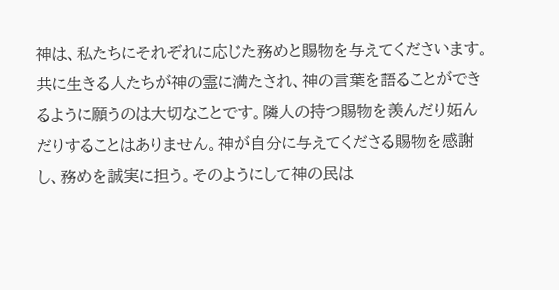神は、私たちにそれぞれに応じた務めと賜物を与えてくださいます。共に生きる人たちが神の霊に満たされ、神の言葉を語ることができるように願うのは大切なことです。隣人の持つ賜物を羨んだり妬んだりすることはありません。神が自分に与えてくださる賜物を感謝し、務めを誠実に担う。そのようにして神の民は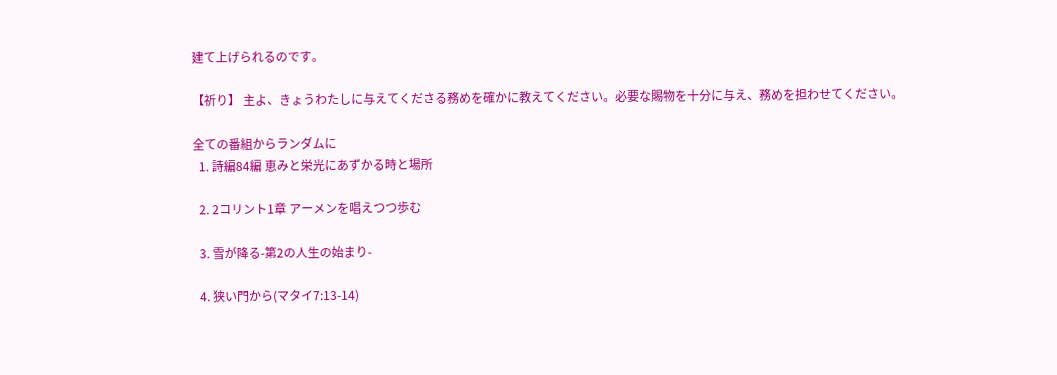建て上げられるのです。

【祈り】 主よ、きょうわたしに与えてくださる務めを確かに教えてください。必要な賜物を十分に与え、務めを担わせてください。

全ての番組からランダムに
  1. 詩編84編 恵みと栄光にあずかる時と場所

  2. 2コリント1章 アーメンを唱えつつ歩む

  3. 雪が降る-第2の人生の始まり-

  4. 狭い門から(マタイ7:13-14)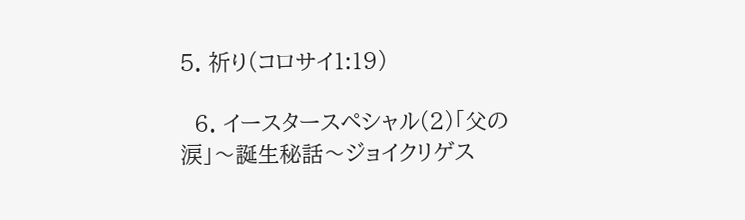5. 祈り(コロサイ1:19)

  6. イースタースペシャル(2)「父の涙」〜誕生秘話〜ジョイクリゲス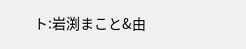ト:岩渕まこと&由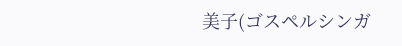美子(ゴスペルシンガ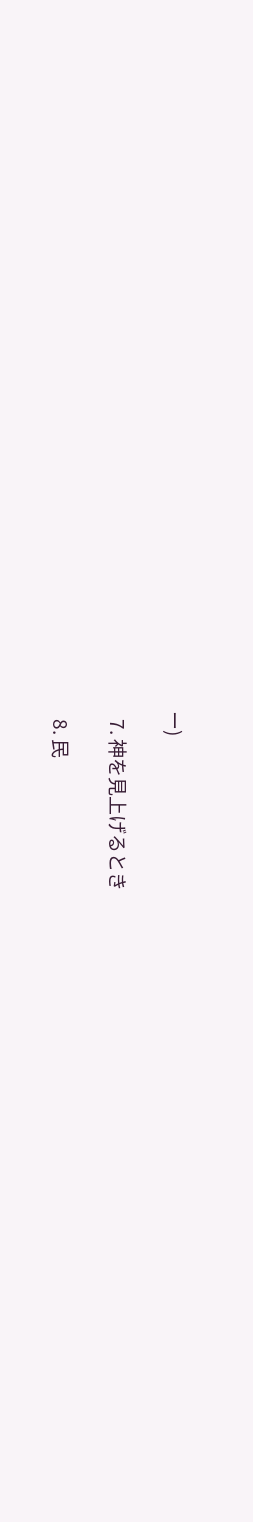ー)

  7. 神を見上げるとき

  8. 民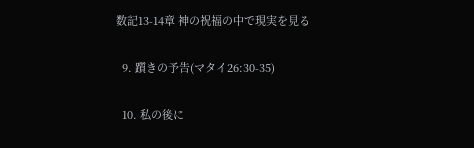数記13-14章 神の祝福の中で現実を見る

  9. 躓きの予告(マタイ26:30-35)

  10. 私の後に